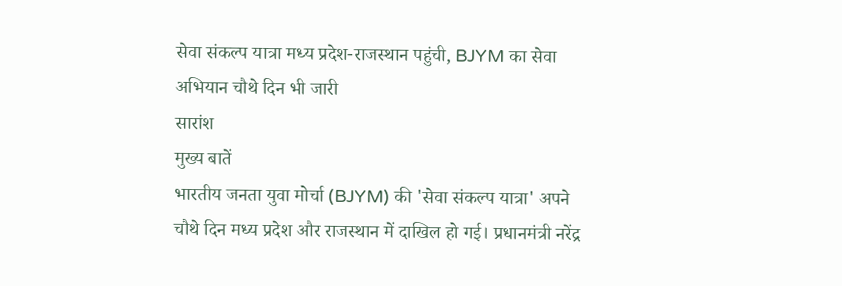सेवा संकल्प यात्रा मध्य प्रदेश-राजस्थान पहुंची, BJYM का सेवा अभियान चौथे दिन भी जारी
सारांश
मुख्य बातें
भारतीय जनता युवा मोर्चा (BJYM) की 'सेवा संकल्प यात्रा' अपने चौथे दिन मध्य प्रदेश और राजस्थान में दाखिल हो गई। प्रधानमंत्री नरेंद्र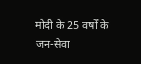मोदी के 25 वर्षों के जन-सेवा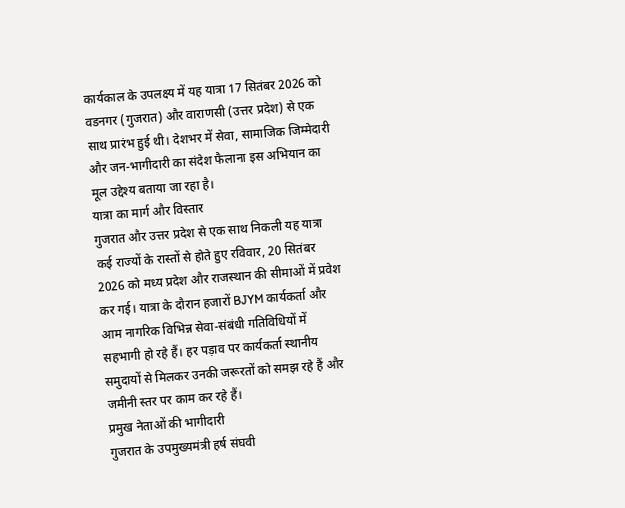कार्यकाल के उपलक्ष्य में यह यात्रा 17 सितंबर 2026 को वडनगर (गुजरात) और वाराणसी (उत्तर प्रदेश) से एक साथ प्रारंभ हुई थी। देशभर में सेवा, सामाजिक जिम्मेदारी और जन-भागीदारी का संदेश फैलाना इस अभियान का मूल उद्देश्य बताया जा रहा है।
यात्रा का मार्ग और विस्तार
गुजरात और उत्तर प्रदेश से एक साथ निकली यह यात्रा कई राज्यों के रास्तों से होते हुए रविवार, 20 सितंबर 2026 को मध्य प्रदेश और राजस्थान की सीमाओं में प्रवेश कर गई। यात्रा के दौरान हजारों BJYM कार्यकर्ता और आम नागरिक विभिन्न सेवा-संबंधी गतिविधियों में सहभागी हो रहे हैं। हर पड़ाव पर कार्यकर्ता स्थानीय समुदायों से मिलकर उनकी जरूरतों को समझ रहे हैं और जमीनी स्तर पर काम कर रहे हैं।
प्रमुख नेताओं की भागीदारी
गुजरात के उपमुख्यमंत्री हर्ष संघवी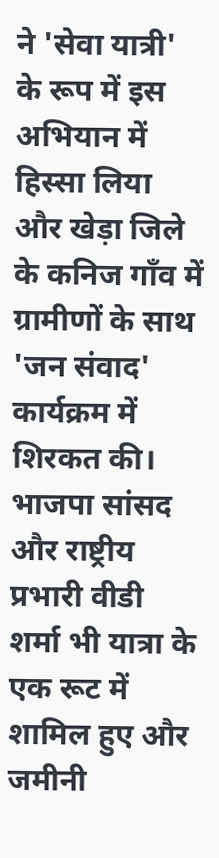ने 'सेवा यात्री' के रूप में इस अभियान में हिस्सा लिया और खेड़ा जिले के कनिज गाँव में ग्रामीणों के साथ 'जन संवाद' कार्यक्रम में शिरकत की। भाजपा सांसद और राष्ट्रीय प्रभारी वीडी शर्मा भी यात्रा के एक रूट में शामिल हुए और जमीनी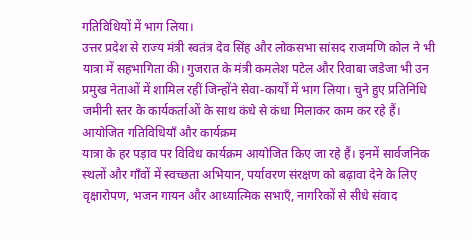गतिविधियों में भाग लिया।
उत्तर प्रदेश से राज्य मंत्री स्वतंत्र देव सिंह और लोकसभा सांसद राजमणि कोल ने भी यात्रा में सहभागिता की। गुजरात के मंत्री कमलेश पटेल और रिवाबा जडेजा भी उन प्रमुख नेताओं में शामिल रहीं जिन्होंने सेवा-कार्यों में भाग लिया। चुने हुए प्रतिनिधि जमीनी स्तर के कार्यकर्ताओं के साथ कंधे से कंधा मिलाकर काम कर रहे हैं।
आयोजित गतिविधियाँ और कार्यक्रम
यात्रा के हर पड़ाव पर विविध कार्यक्रम आयोजित किए जा रहे हैं। इनमें सार्वजनिक स्थलों और गाँवों में स्वच्छता अभियान, पर्यावरण संरक्षण को बढ़ावा देने के लिए वृक्षारोपण, भजन गायन और आध्यात्मिक सभाएँ, नागरिकों से सीधे संवाद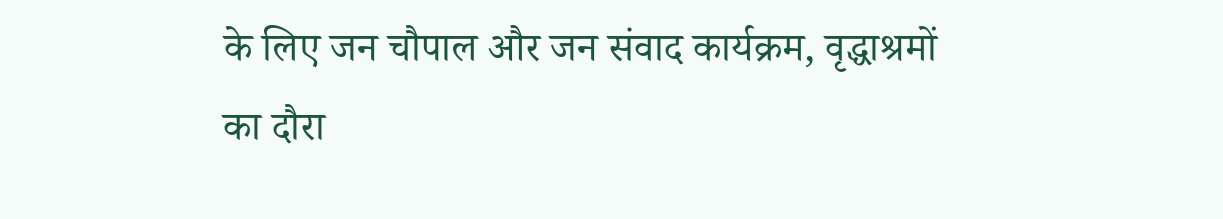के लिए जन चौपाल और जन संवाद कार्यक्रम, वृद्धाश्रमों का दौरा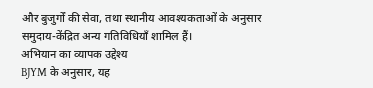और बुजुर्गों की सेवा, तथा स्थानीय आवश्यकताओं के अनुसार समुदाय-केंद्रित अन्य गतिविधियाँ शामिल हैं।
अभियान का व्यापक उद्देश्य
BJYM के अनुसार, यह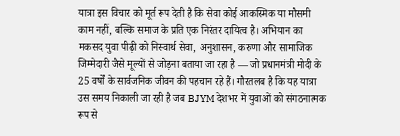यात्रा इस विचार को मूर्त रूप देती है कि सेवा कोई आकस्मिक या मौसमी काम नहीं, बल्कि समाज के प्रति एक निरंतर दायित्व है। अभियान का मकसद युवा पीढ़ी को निस्वार्थ सेवा, अनुशासन, करुणा और सामाजिक जिम्मेदारी जैसे मूल्यों से जोड़ना बताया जा रहा है — जो प्रधानमंत्री मोदी के 25 वर्षों के सार्वजनिक जीवन की पहचान रहे हैं। गौरतलब है कि यह यात्रा उस समय निकाली जा रही है जब BJYM देशभर में युवाओं को संगठनात्मक रूप से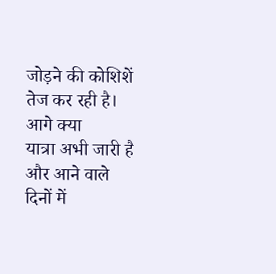जोड़ने की कोशिशें तेज कर रही है।
आगे क्या
यात्रा अभी जारी है और आने वाले दिनों में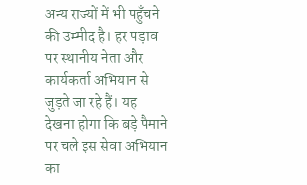अन्य राज्यों में भी पहुँचने की उम्मीद है। हर पड़ाव पर स्थानीय नेता और कार्यकर्ता अभियान से जुड़ते जा रहे हैं। यह देखना होगा कि बड़े पैमाने पर चले इस सेवा अभियान का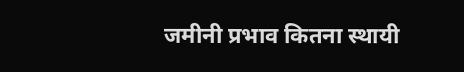जमीनी प्रभाव कितना स्थायी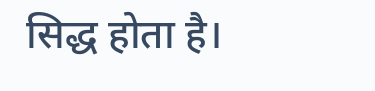सिद्ध होता है।